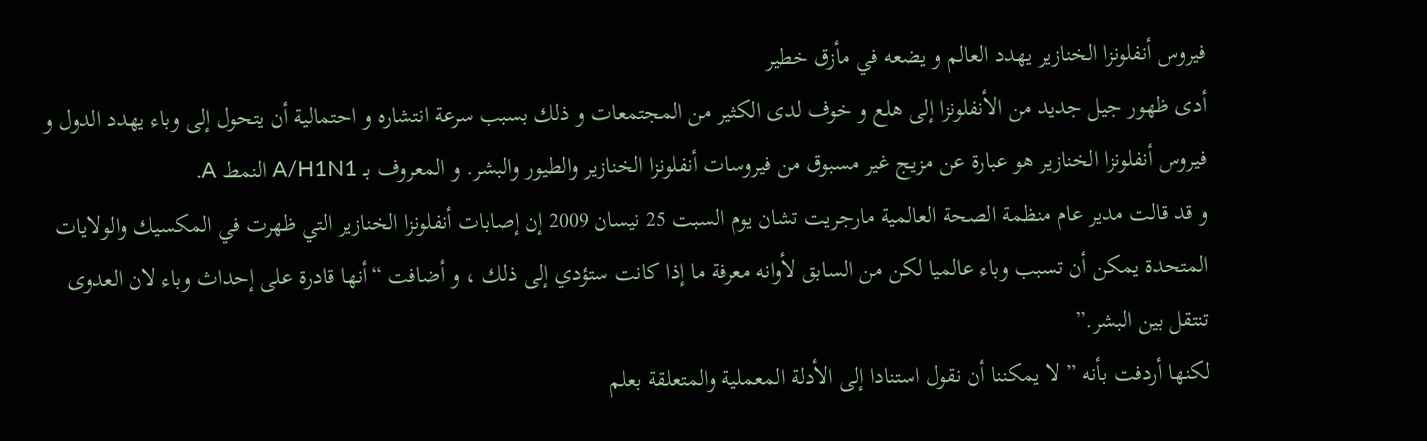فيروس أنفلونزا الخنازير يهدد العالم و يضعه في مأزق خطير
أدى ظهور جيل جديد من الأنفلونزا إلى هلع و خوف لدى الكثير من المجتمعات و ذلك بسبب سرعة انتشاره و احتمالية أن يتحول إلى وباء يهدد الدول و فيروس أنفلونزا الخنازير هو عبارة عن مزيج غير مسبوق من فيروسات أنفلونزا الخنازير والطيور والبشر. و المعروف بـ A/H1N1 النمط A.
و قد قالت مدير عام منظمة الصحة العالمية مارجريت تشان يوم السبت 25 نيسان 2009 إن إصابات أنفلونزا الخنازير التي ظهرت في المكسيك والولايات المتحدة يمكن أن تسبب وباء عالميا لكن من السابق لأوانه معرفة ما إذا كانت ستؤدي إلى ذلك ، و أضافت “أنها قادرة على إحداث وباء لان العدوى تنتقل بين البشر.”
لكنها أردفت بأنه ” لا يمكننا أن نقول استنادا إلى الأدلة المعملية والمتعلقة بعلم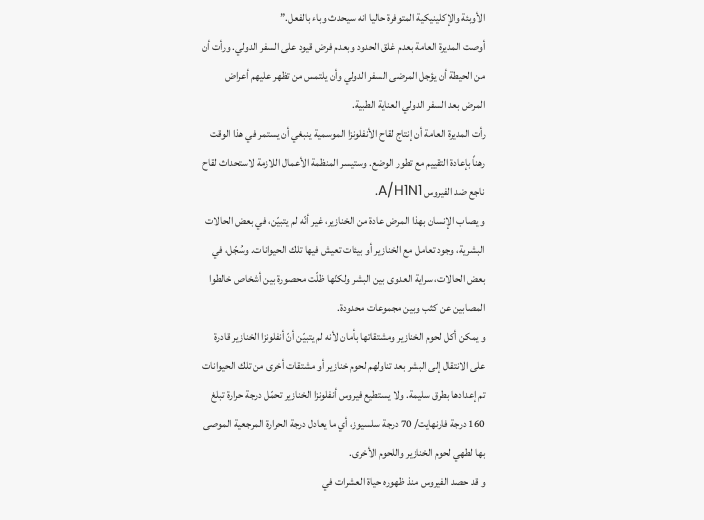الأوبئة والإكلينيكية المتوفرة حاليا انه سيحدث وباء بالفعل.”
أوصت المديرة العامة بعدم غلق الحدود وبعدم فرض قيود على السفر الدولي. ورأت أن من الحيطة أن يؤجل المرضى السفر الدولي وأن يلتمس من تظهر عليهم أعراض المرض بعد السفر الدولي العناية الطبية.
رأت المديرة العامة أن إنتاج لقاح الأنفلونزا الموسمية ينبغي أن يستمر في هذا الوقت رهناً بإعادة التقييم مع تطور الوضع. وستيسر المنظمة الأعمال اللازمة لاستحداث لقاح ناجع ضد الفيروس A/H1N1.
و يصاب الإنسان بهذا المرض عادة من الخنازير، غير أنّه لم يتبيّن، في بعض الحالات البشرية، وجود تعامل مع الخنازير أو بيئات تعيش فيها تلك الحيوانات. وسُجّل، في بعض الحالات، سراية العدوى بين البشر ولكنّها ظلّت محصورة بين أشخاص خالطوا المصابين عن كثب وبين مجموعات محدودة.
و يمكن أكل لحوم الخنازير ومشتقاتها بأمان لأنه لم يتبيّن أنّ أنفلونزا الخنازير قادرة على الانتقال إلى البشر بعد تناولهم لحوم خنازير أو مشتقات أخرى من تلك الحيوانات تم إعدادها بطرق سليمة. ولا يستطيع فيروس أنفلونزا الخنازير تحمّل درجة حرارة تبلغ 160 درجة فارنهايت/ 70 درجة سلسيوز، أي ما يعادل درجة الحرارة المرجعية الموصى بها لطهي لحوم الخنازير واللحوم الأخرى.
و قد حصد الفيروس منذ ظهوره حياة العشرات في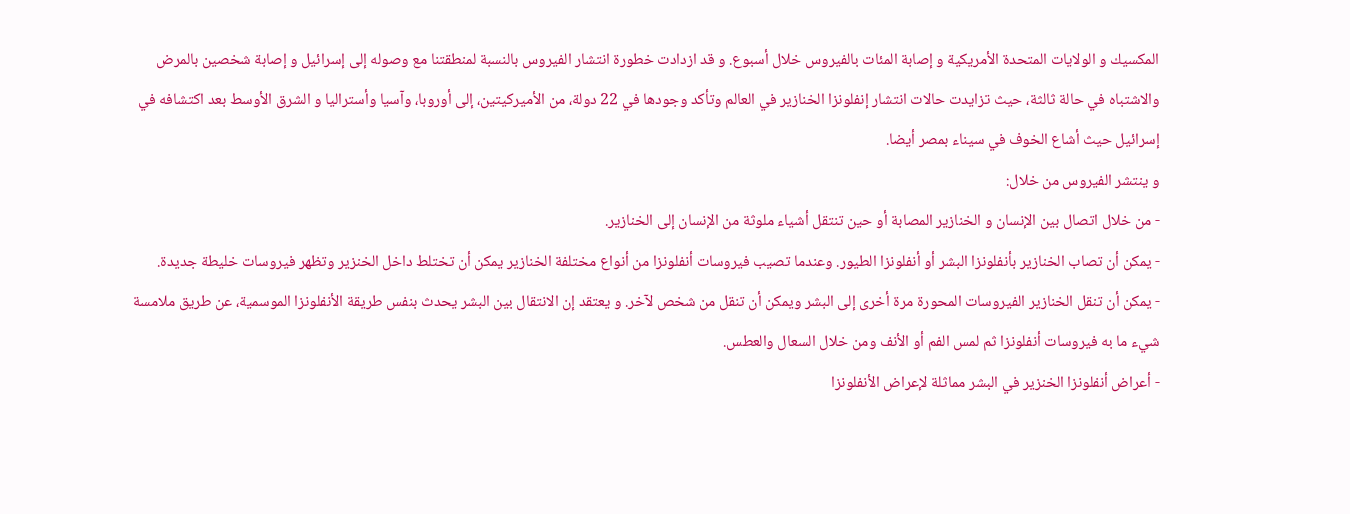المكسيك و الولايات المتحدة الأمريكية و إصابة المئات بالفيروس خلال أسبوع. و قد ازدادت خطورة انتشار الفيروس بالنسبة لمنطقتنا مع وصوله إلى إسرائيل و إصابة شخصين بالمرض والاشتباه في حالة ثالثة، حيث تزايدت حالات انتشار إنفلونزا الخنازير في العالم وتأكد وجودها في 22 دولة، من الأميركيتين، إلى أوروبا، وآسيا وأستراليا و الشرق الأوسط بعد اكتشافه في إسرائيل حيث أشاع الخوف في سيناء بمصر أيضا.
و ينتشر الفيروس من خلال:
- من خلال اتصال بين الإنسان و الخنازير المصابة أو حين تنتقل أشياء ملوثة من الإنسان إلى الخنازير.
- يمكن أن تصاب الخنازير بأنفلونزا البشر أو أنفلونزا الطيور. وعندما تصيب فيروسات أنفلونزا من أنواع مختلفة الخنازير يمكن أن تختلط داخل الخنزير وتظهر فيروسات خليطة جديدة.
- يمكن أن تنقل الخنازير الفيروسات المحورة مرة أخرى إلى البشر ويمكن أن تنقل من شخص لآخر. و يعتقد إن الانتقال بين البشر يحدث بنفس طريقة الأنفلونزا الموسمية، عن طريق ملامسة شيء ما به فيروسات أنفلونزا ثم لمس الفم أو الأنف ومن خلال السعال والعطس.
- أعراض أنفلونزا الخنزير في البشر مماثلة لإعراض الأنفلونزا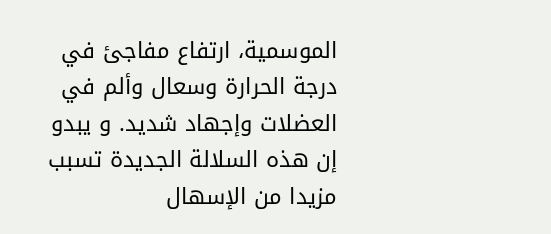الموسمية، ارتفاع مفاجئ في درجة الحرارة وسعال وألم في العضلات وإجهاد شديد. و يبدو إن هذه السلالة الجديدة تسبب مزيدا من الإسهال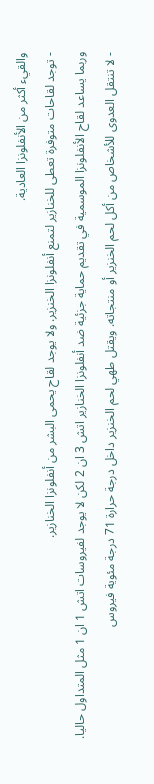والقيء أكثر من الأنفلونزا العادية.
- توجد لقاحات متوفرة تعطى للخنازير لتمنع أنفلونزا الخنزير. ولا يوجد لقاح يحمى البشر من أنفلونزا الخنازير.
وربما يساعد لقاح الأنفلونزا الموسمية في تقديم حماية جزئية ضد أنفلونزا الخنازير اتش 3 ان 2 لكن لا يوجد لفيروسات اتش 1 ان 1 مثل المتداول حاليا.
- لا تنتقل العدوى للأشخاص من أكل لحم الخنزير أو منتجاته. ويقتل طهي لحم الخنزير داخل درجة حرارة 71 درجة مئوية فيروس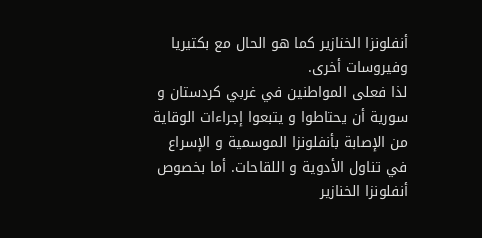أنفلونزا الخنازير كما هو الحال مع بكتيريا وفيروسات أخرى.
لذا فعلى المواطنين في غربي كردستان و سورية أن يحتاطوا و يتبعوا إجراءات الوقاية من الإصابة بأنفلونزا الموسمية و الإسراع في تناول الأدوية و اللقاحات. أما بخصوص أنفلونزا الخنازير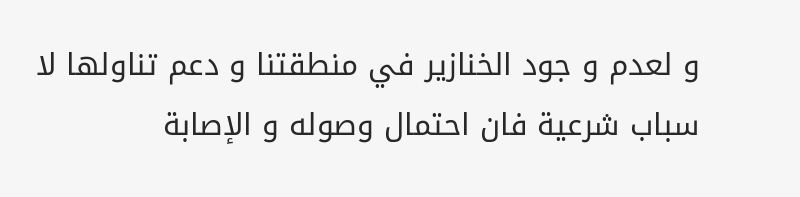و لعدم و جود الخنازير في منطقتنا و دعم تناولها لا سباب شرعية فان احتمال وصوله و الإصابة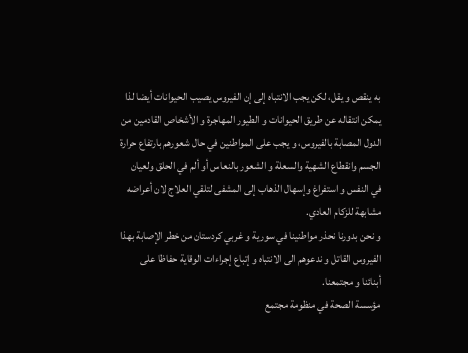به ينقص و يقل، لكن يجب الانتباه إلى إن الفيروس يصيب الحيوانات أيضا لذا يمكن انتقاله عن طريق الحيوانات و الطيور المهاجرة و الأشخاص القادمين من الدول المصابة بالفيروس، و يجب على المواطنين في حال شعورهم بارتفاع حرارة الجسم وانقطاع الشهية والسعلة و الشعور بالنعاس أو ألم في الحلق ولعيان في النفس و استفراغ وإسهال الذهاب إلى المشفى لتلقي العلاج لان أعراضه مشابهة للزكام العادي.
و نحن بدورنا نحذر مواطنينا في سورية و غربي كردستان من خطر الإصابة بهذا الفيروس القاتل و ندعوهم الى الانتباه و إتباع إجراءات الوقاية حفاظا على أبنائنا و مجتمعنا.
مؤسسة الصحة في منظومة مجتمع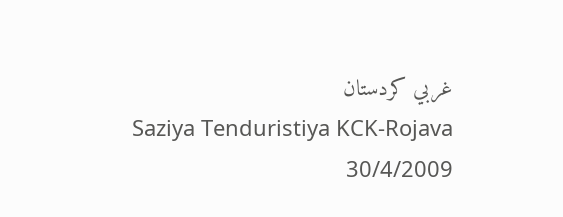غربي كردستان
Saziya Tenduristiya KCK-Rojava
30/4/2009